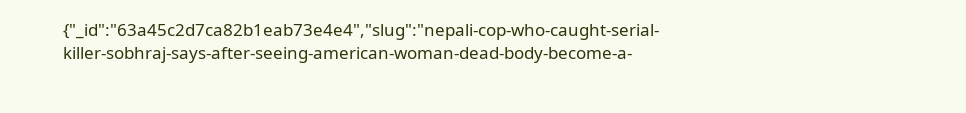{"_id":"63a45c2d7ca82b1eab73e4e4","slug":"nepali-cop-who-caught-serial-killer-sobhraj-says-after-seeing-american-woman-dead-body-become-a-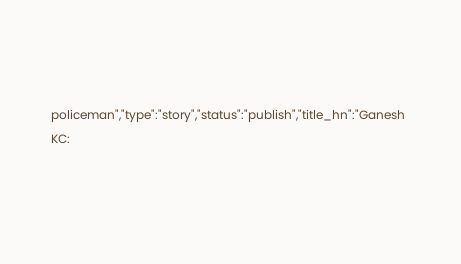policeman","type":"story","status":"publish","title_hn":"Ganesh KC: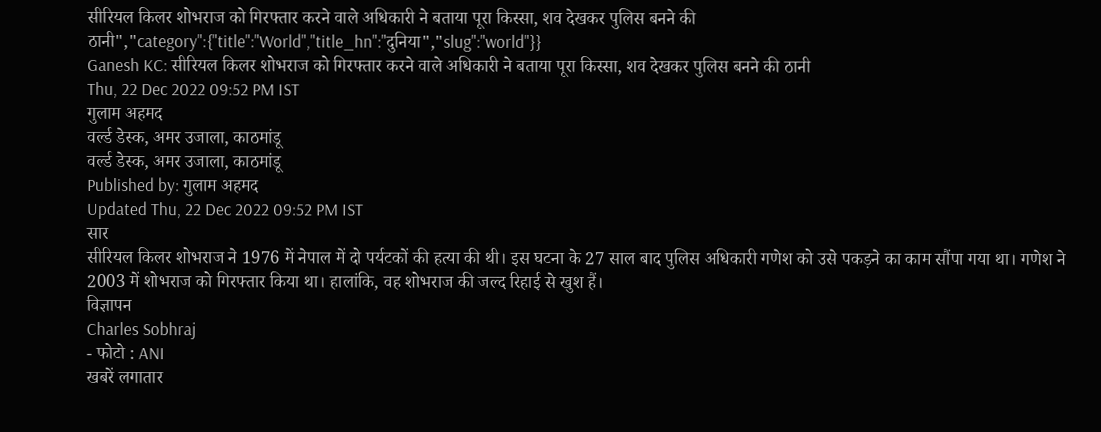सीरियल किलर शोभराज को गिरफ्तार करने वाले अधिकारी ने बताया पूरा किस्सा, शव देखकर पुलिस बनने की ठानी","category":{"title":"World","title_hn":"दुनिया","slug":"world"}}
Ganesh KC: सीरियल किलर शोभराज को गिरफ्तार करने वाले अधिकारी ने बताया पूरा किस्सा, शव देखकर पुलिस बनने की ठानी
Thu, 22 Dec 2022 09:52 PM IST
गुलाम अहमद
वर्ल्ड डेस्क, अमर उजाला, काठमांडू
वर्ल्ड डेस्क, अमर उजाला, काठमांडू
Published by: गुलाम अहमद
Updated Thu, 22 Dec 2022 09:52 PM IST
सार
सीरियल किलर शोभराज ने 1976 में नेपाल में दो पर्यटकों की हत्या की थी। इस घटना के 27 साल बाद पुलिस अधिकारी गणेश को उसे पकड़ने का काम सौंपा गया था। गणेश ने 2003 में शोभराज को गिरफ्तार किया था। हालांकि, वह शोभराज की जल्द रिहाई से खुश हैं।
विज्ञापन
Charles Sobhraj
- फोटो : ANI
खबरें लगातार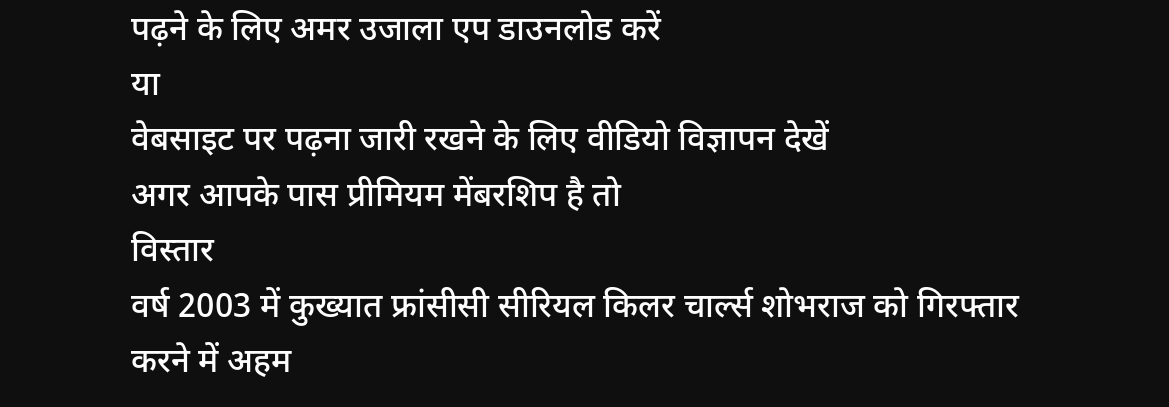पढ़ने के लिए अमर उजाला एप डाउनलोड करें
या
वेबसाइट पर पढ़ना जारी रखने के लिए वीडियो विज्ञापन देखें
अगर आपके पास प्रीमियम मेंबरशिप है तो
विस्तार
वर्ष 2003 में कुख्यात फ्रांसीसी सीरियल किलर चार्ल्स शोभराज को गिरफ्तार करने में अहम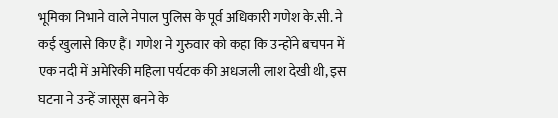भूमिका निभाने वाले नेपाल पुलिस के पूर्व अधिकारी गणेश के.सी. ने कई खुलासे किए हैं। गणेश ने गुरुवार को कहा कि उन्होंने बचपन में एक नदी में अमेरिकी महिला पर्यटक की अधजली लाश देखी थी, इस घटना ने उन्हें जासूस बनने के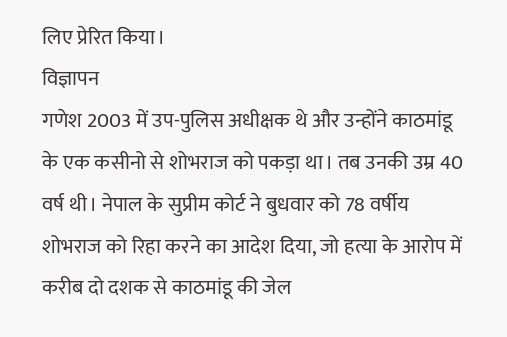लिए प्रेरित किया।
विज्ञापन
गणेश 2003 में उप-पुलिस अधीक्षक थे और उन्होंने काठमांडू के एक कसीनो से शोभराज को पकड़ा था। तब उनकी उम्र 40 वर्ष थी। नेपाल के सुप्रीम कोर्ट ने बुधवार को 78 वर्षीय शोभराज को रिहा करने का आदेश दिया, जो हत्या के आरोप में करीब दो दशक से काठमांडू की जेल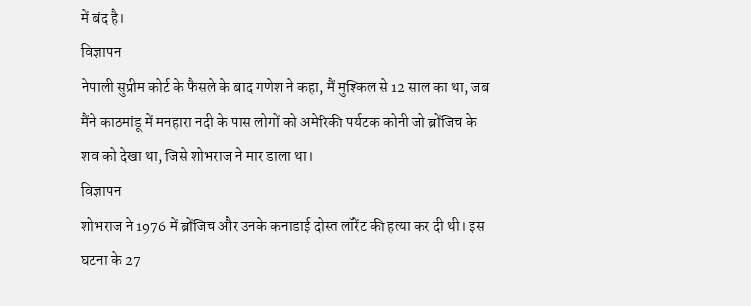में बंद है।
विज्ञापन
नेपाली सुप्रीम कोर्ट के फैसले के बाद गणेश ने कहा, मैं मुश्किल से 12 साल का था, जब मैंने काठमांडू में मनहारा नदी के पास लोगों को अमेरिकी पर्यटक कोनी जो ब्रोंजिच के शव को देखा था, जिसे शोभराज ने मार डाला था।
विज्ञापन
शोभराज ने 1976 में ब्रोंजिच और उनके कनाडाई दोस्त लॉरेंट की हत्या कर दी थी। इस घटना के 27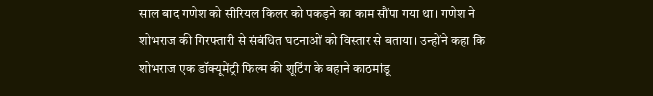साल बाद गणेश को सीरियल किलर को पकड़ने का काम सौंपा गया था। गणेश ने शोभराज की गिरफ्तारी से संबंधित घटनाओं को विस्तार से बताया। उन्होंने कहा कि शोभराज एक डॉक्यूमेंट्री फिल्म की शूटिंग के बहाने काठमांडू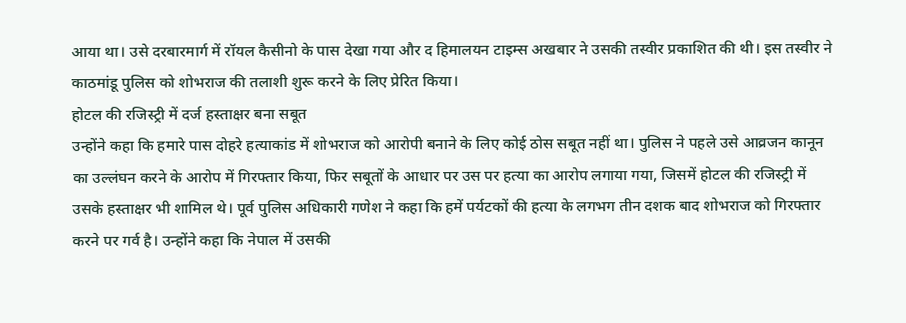आया था। उसे दरबारमार्ग में रॉयल कैसीनो के पास देखा गया और द हिमालयन टाइम्स अखबार ने उसकी तस्वीर प्रकाशित की थी। इस तस्वीर ने काठमांडू पुलिस को शोभराज की तलाशी शुरू करने के लिए प्रेरित किया।
होटल की रजिस्ट्री में दर्ज हस्ताक्षर बना सबूत
उन्होंने कहा कि हमारे पास दोहरे हत्याकांड में शोभराज को आरोपी बनाने के लिए कोई ठोस सबूत नहीं था। पुलिस ने पहले उसे आव्रजन कानून का उल्लंघन करने के आरोप में गिरफ्तार किया, फिर सबूतों के आधार पर उस पर हत्या का आरोप लगाया गया, जिसमें होटल की रजिस्ट्री में उसके हस्ताक्षर भी शामिल थे। पूर्व पुलिस अधिकारी गणेश ने कहा कि हमें पर्यटकों की हत्या के लगभग तीन दशक बाद शोभराज को गिरफ्तार करने पर गर्व है। उन्होंने कहा कि नेपाल में उसकी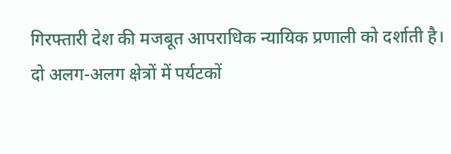गिरफ्तारी देश की मजबूत आपराधिक न्यायिक प्रणाली को दर्शाती है।
दो अलग-अलग क्षेत्रों में पर्यटकों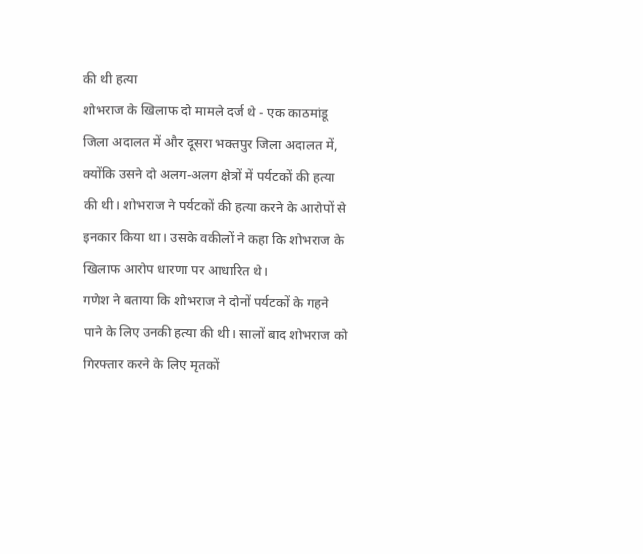की थी हत्या
शोभराज के खिलाफ दो मामले दर्ज थे - एक काठमांडू जिला अदालत में और दूसरा भक्तपुर जिला अदालत में, क्योंकि उसने दो अलग-अलग क्षेत्रों में पर्यटकों की हत्या की थी। शोभराज ने पर्यटकों की हत्या करने के आरोपों से इनकार किया था। उसके वकीलों ने कहा कि शोभराज के खिलाफ आरोप धारणा पर आधारित थे।
गणेश ने बताया कि शोभराज ने दोनों पर्यटकों के गहने पाने के लिए उनकी हत्या की थी। सालों बाद शोभराज को गिरफ्तार करने के लिए मृतकों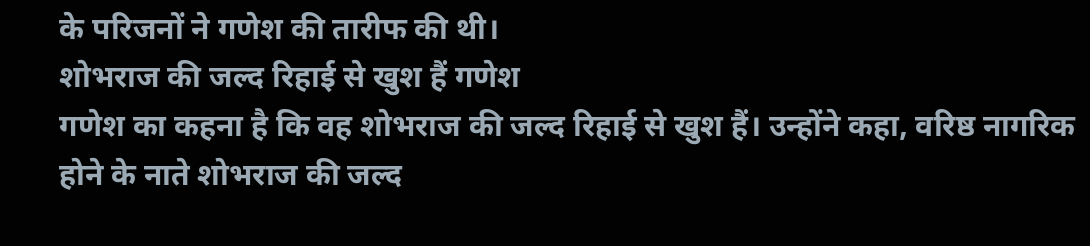के परिजनों ने गणेश की तारीफ की थी।
शोभराज की जल्द रिहाई से खुश हैं गणेश
गणेश का कहना है कि वह शोभराज की जल्द रिहाई से खुश हैं। उन्होंने कहा, वरिष्ठ नागरिक होने के नाते शोभराज की जल्द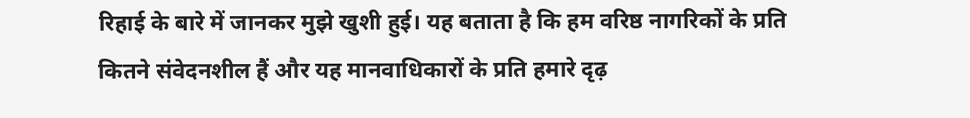रिहाई के बारे में जानकर मुझे खुशी हुई। यह बताता है कि हम वरिष्ठ नागरिकों के प्रति कितने संवेदनशील हैं और यह मानवाधिकारों के प्रति हमारे दृढ़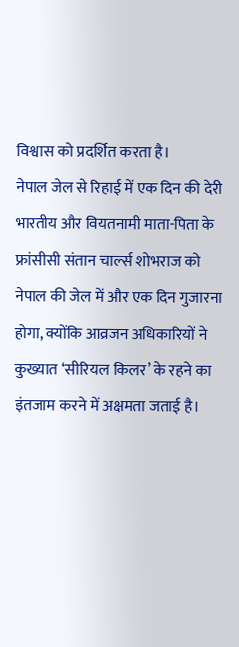विश्वास को प्रदर्शित करता है।
नेपाल जेल से रिहाई में एक दिन की देरी
भारतीय और वियतनामी माता-पिता के फ्रांसीसी संतान चार्ल्स शोभराज को नेपाल की जेल में और एक दिन गुजारना होगा, क्योंकि आव्रजन अधिकारियों ने कुख्यात ‘सीरियल किलर’ के रहने का इंतजाम करने में अक्षमता जताई है।